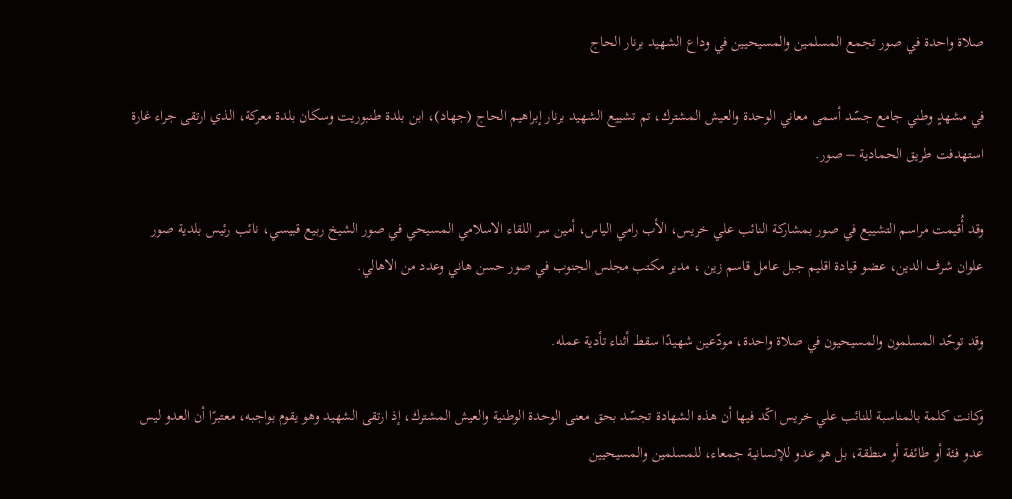صلاة واحدة في صور تجمع المسلمين والمسيحيين في وداع الشهيد برنار الحاج

في مشهدٍ وطني جامع جسّد أسمى معاني الوحدة والعيش المشترك، تم تشييع الشهيد برنار إبراهيم الحاج (جهاد)، ابن بلدة طنبوريت وسكان بلدة معركة، الذي ارتقى جراء غارة استهدفت طريق الحمادية – صور.

وقد أُقيمت مراسم التشييع في صور بمشاركة النائب علي خريس، الأب رامي الياس، أمين سر اللقاء الاسلامي المسيحي في صور الشيخ ربيع قبيسي، نائب رئيس بلدية صور علوان شرف الدين، عضو قيادة اقليم جبل عامل قاسم زين ، مدير مكتب مجلس الجنوب في صور حسن هاني وعدد من الاهالي.

وقد توحّد المسلمون والمسيحيون في صلاة واحدة، مودّعين شهيدًا سقط أثناء تأدية عمله.

وكانت كلمة بالمناسبة للنائب علي خريس اكّد فيها أن هذه الشهادة تجسّد بحق معنى الوحدة الوطنية والعيش المشترك، إذ ارتقى الشهيد وهو يقوم بواجبه، معتبرًا أن العدو ليس عدو فئة أو طائفة أو منطقة، بل هو عدو للإنسانية جمعاء، للمسلمين والمسيحيين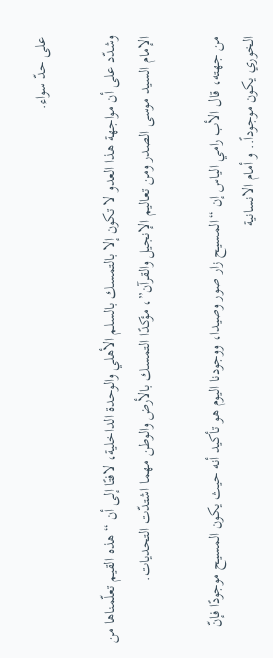على حدّ سواء.

وشدّد على أن مواجهة هذا العدو لا تكون إلا بالتمسك بالسلم الأهلي والوحدة الداخلية، لافتًا إلى أن “هذه القيم تعلّمناها من الإمام السيد موسى الصدر ومن تعاليم الإنجيل والقرآن”، مؤكدًا التمسك بالأرض والوطن مهما اشتدّت التحديات.

من جهته، قال الأب رامي الياس إن “المسيح زار صور وصيدا، ووجودنا اليوم هو تأكيد أنه حيث يكون المسيح موجودًا فإنّ الخوري يكون موجوداً.. و أمام الانسانية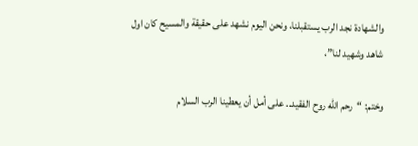والشهادة نجد الرب يستقبلنا، ونحن اليوم نشهد على حقيقة والمسيح كان اول شاهد وشهيد لنا”،

وختم: “رحم الله روح الفقيد.. على أمل أن يعطينا الرب السلام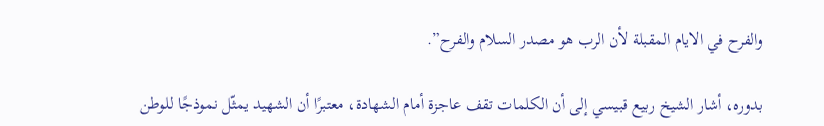والفرح في الايام المقبلة لأن الرب هو مصدر السلام والفرح”.

بدوره، أشار الشيخ ربيع قبيسي إلى أن الكلمات تقف عاجزة أمام الشهادة، معتبرًا أن الشهيد يمثّل نموذجًا للوطن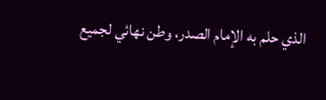الذي حلم به الإمام الصدر، وطن نهائي لجميع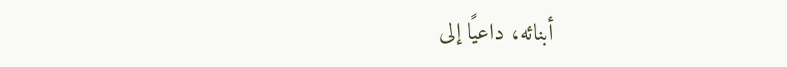أبنائه، داعيًا إلى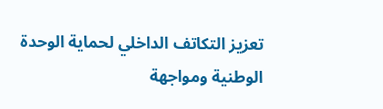تعزيز التكاتف الداخلي لحماية الوحدة الوطنية ومواجهة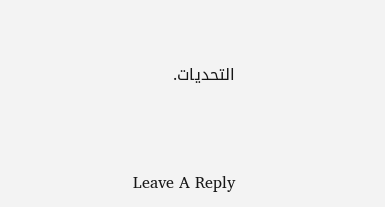التحديات.





Leave A Reply